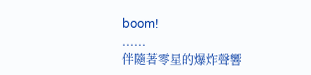boom!
......
伴隨著零星的爆炸聲響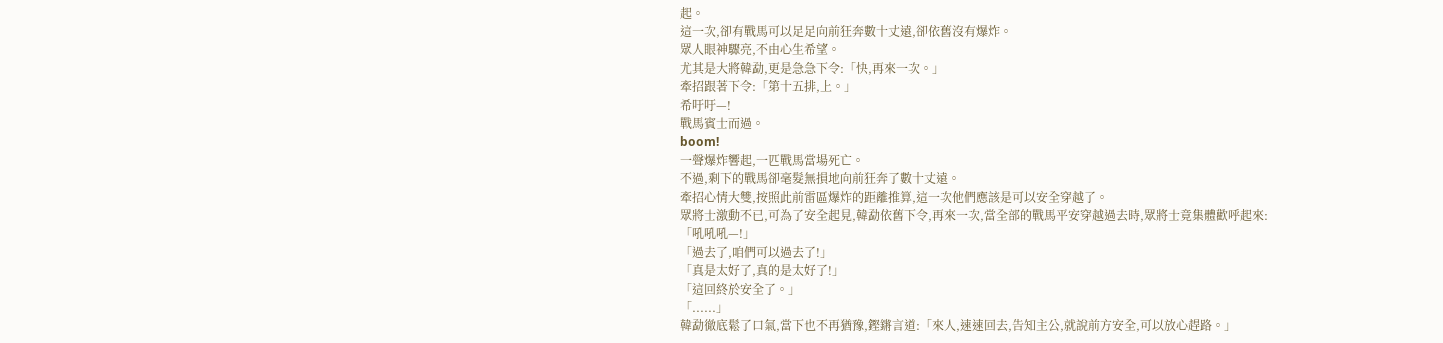起。
這一次,卻有戰馬可以足足向前狂奔數十丈遠,卻依舊沒有爆炸。
眾人眼神驟亮,不由心生希望。
尤其是大將韓勐,更是急急下令:「快,再來一次。」
牽招跟著下令:「第十五排,上。」
希吁吁—!
戰馬賓士而過。
boom!
一聲爆炸響起,一匹戰馬當場死亡。
不過,剩下的戰馬卻毫髮無損地向前狂奔了數十丈遠。
牽招心情大雙,按照此前雷區爆炸的距離推算,這一次他們應該是可以安全穿越了。
眾將士激動不已,可為了安全起見,韓勐依舊下令,再來一次,當全部的戰馬平安穿越過去時,眾將士竟集體歡呼起來:
「吼吼吼—!」
「過去了,咱們可以過去了!」
「真是太好了,真的是太好了!」
「這回終於安全了。」
「......」
韓勐徹底鬆了口氣,當下也不再猶豫,鏗鏘言道:「來人,速速回去,告知主公,就說前方安全,可以放心趕路。」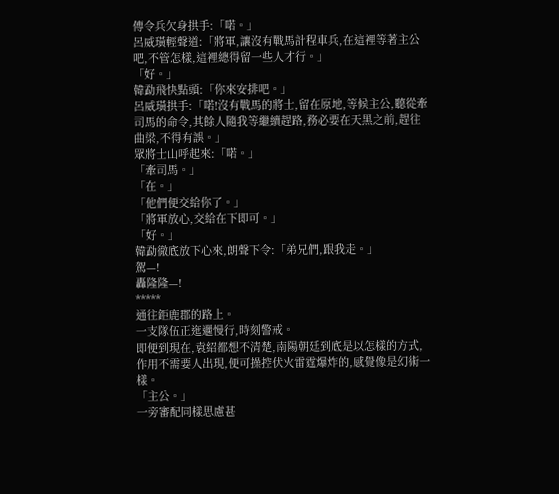傳令兵欠身拱手:「喏。」
呂威璜輕聲道:「將軍,讓沒有戰馬計程車兵,在這裡等著主公吧,不管怎樣,這裡總得留一些人才行。」
「好。」
韓勐飛快點頭:「你來安排吧。」
呂威璜拱手:「喏!沒有戰馬的將士,留在原地,等候主公,聽從牽司馬的命令,其餘人隨我等繼續趕路,務必要在天黑之前,趕往曲梁,不得有誤。」
眾將士山呼起來:「喏。」
「牽司馬。」
「在。」
「他們便交給你了。」
「將軍放心,交給在下即可。」
「好。」
韓勐徹底放下心來,朗聲下令:「弟兄們,跟我走。」
駕—!
轟隆隆—!
*****
通往鉅鹿郡的路上。
一支隊伍正迤邐慢行,時刻警戒。
即便到現在,袁紹都想不清楚,南陽朝廷到底是以怎樣的方式,作用不需要人出現,便可操控伏火雷霆爆炸的,感覺像是幻術一樣。
「主公。」
一旁審配同樣思慮甚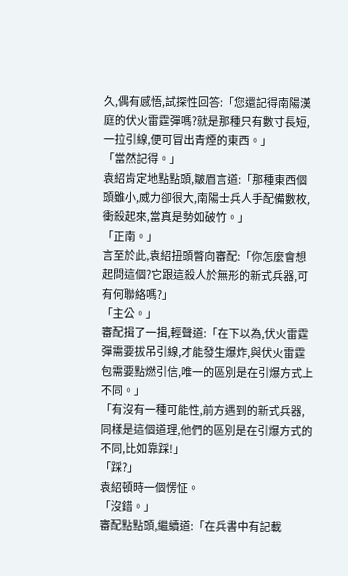久,偶有感悟,試探性回答:「您還記得南陽漢庭的伏火雷霆彈嗎?就是那種只有數寸長短,一拉引線,便可冒出青煙的東西。」
「當然記得。」
袁紹肯定地點點頭,皺眉言道:「那種東西個頭雖小,威力卻很大,南陽士兵人手配備數枚,衝殺起來,當真是勢如破竹。」
「正南。」
言至於此,袁紹扭頭瞥向審配:「你怎麼會想起問這個?它跟這殺人於無形的新式兵器,可有何聯絡嗎?」
「主公。」
審配揖了一揖,輕聲道:「在下以為,伏火雷霆彈需要拔吊引線,才能發生爆炸,與伏火雷霆包需要點燃引信,唯一的區別是在引爆方式上不同。」
「有沒有一種可能性,前方遇到的新式兵器,同樣是這個道理,他們的區別是在引爆方式的不同,比如靠踩!」
「踩?」
袁紹頓時一個愣怔。
「沒錯。」
審配點點頭,繼續道:「在兵書中有記載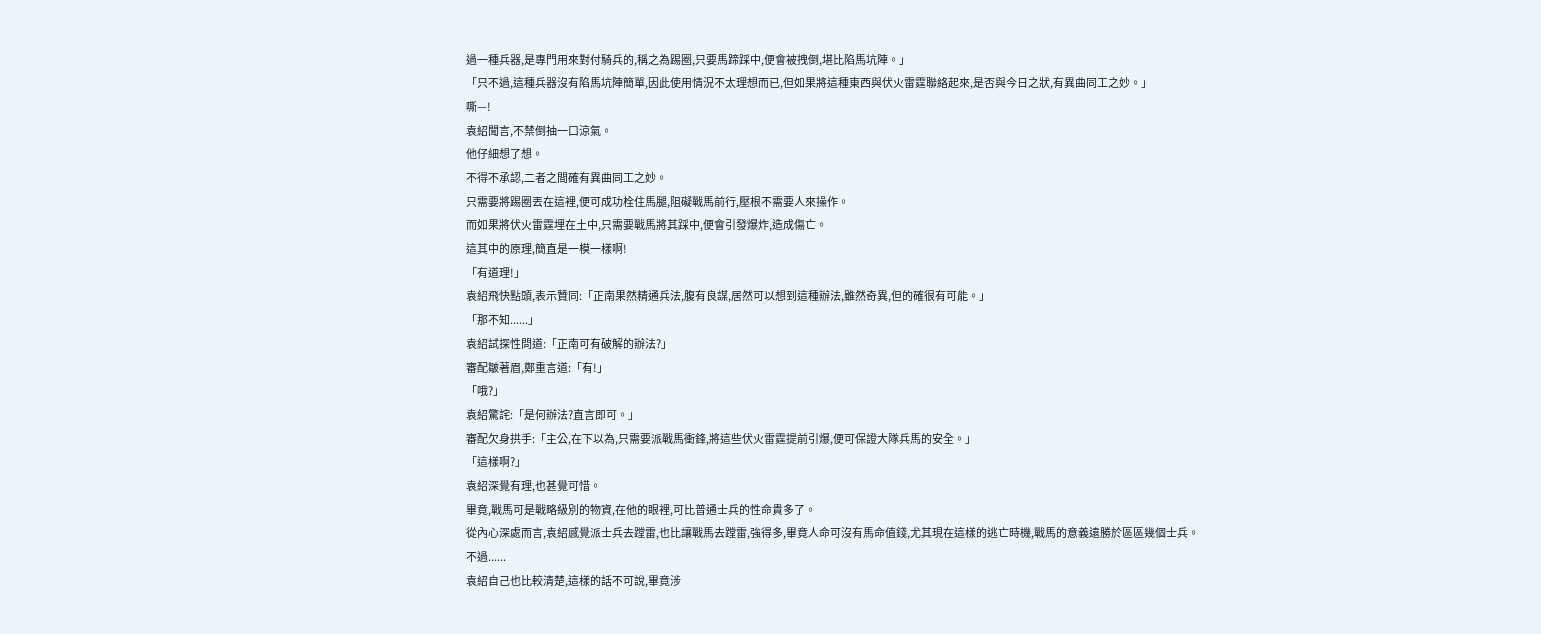過一種兵器,是專門用來對付騎兵的,稱之為踢圈,只要馬蹄踩中,便會被拽倒,堪比陷馬坑陣。」
「只不過,這種兵器沒有陷馬坑陣簡單,因此使用情況不太理想而已,但如果將這種東西與伏火雷霆聯絡起來,是否與今日之狀,有異曲同工之妙。」
嘶—!
袁紹聞言,不禁倒抽一口涼氣。
他仔細想了想。
不得不承認,二者之間確有異曲同工之妙。
只需要將踢圈丟在這裡,便可成功栓住馬腿,阻礙戰馬前行,壓根不需要人來操作。
而如果將伏火雷霆埋在土中,只需要戰馬將其踩中,便會引發爆炸,造成傷亡。
這其中的原理,簡直是一模一樣啊!
「有道理!」
袁紹飛快點頭,表示贊同:「正南果然精通兵法,腹有良謀,居然可以想到這種辦法,雖然奇異,但的確很有可能。」
「那不知......」
袁紹試探性問道:「正南可有破解的辦法?」
審配皺著眉,鄭重言道:「有!」
「哦?」
袁紹驚詫:「是何辦法?直言即可。」
審配欠身拱手:「主公,在下以為,只需要派戰馬衝鋒,將這些伏火雷霆提前引爆,便可保證大隊兵馬的安全。」
「這樣啊?」
袁紹深覺有理,也甚覺可惜。
畢竟,戰馬可是戰略級別的物資,在他的眼裡,可比普通士兵的性命貴多了。
從內心深處而言,袁紹感覺派士兵去蹚雷,也比讓戰馬去蹚雷,強得多,畢竟人命可沒有馬命值錢,尤其現在這樣的逃亡時機,戰馬的意義遠勝於區區幾個士兵。
不過......
袁紹自己也比較清楚,這樣的話不可說,畢竟涉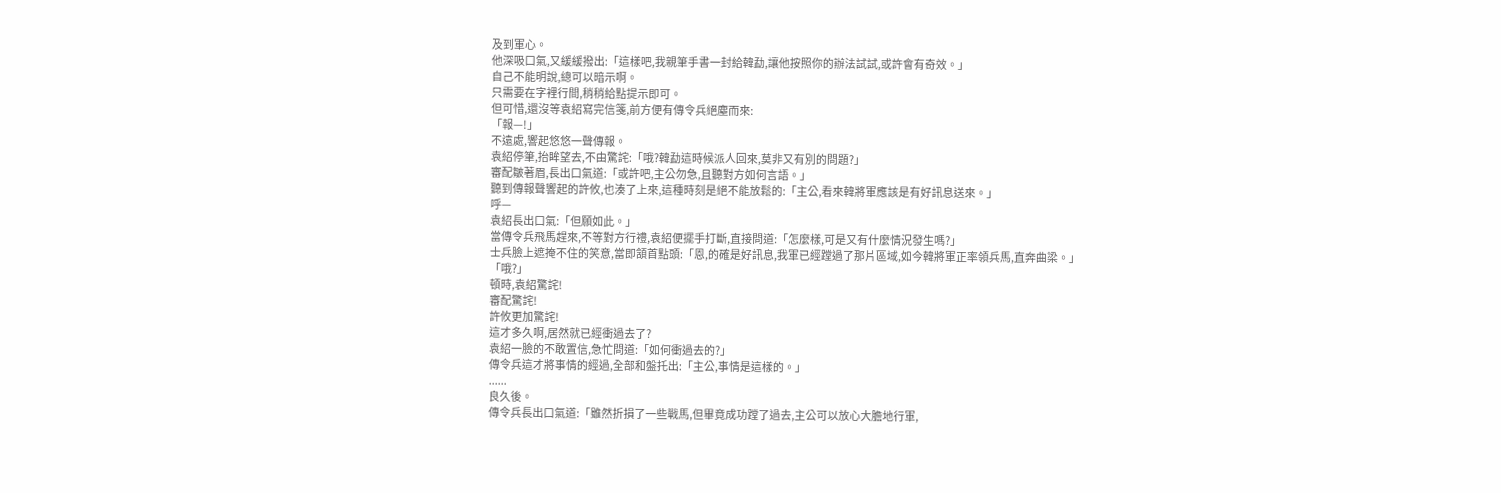及到軍心。
他深吸口氣,又緩緩撥出:「這樣吧,我親筆手書一封給韓勐,讓他按照你的辦法試試,或許會有奇效。」
自己不能明說,總可以暗示啊。
只需要在字裡行間,稍稍給點提示即可。
但可惜,還沒等袁紹寫完信箋,前方便有傳令兵絕塵而來:
「報—!」
不遠處,響起悠悠一聲傳報。
袁紹停筆,抬眸望去,不由驚詫:「哦?韓勐這時候派人回來,莫非又有別的問題?」
審配皺著眉,長出口氣道:「或許吧,主公勿急,且聽對方如何言語。」
聽到傳報聲響起的許攸,也湊了上來,這種時刻是絕不能放鬆的:「主公,看來韓將軍應該是有好訊息送來。」
呼—
袁紹長出口氣:「但願如此。」
當傳令兵飛馬趕來,不等對方行禮,袁紹便擺手打斷,直接問道:「怎麼樣,可是又有什麼情況發生嗎?」
士兵臉上遮掩不住的笑意,當即頷首點頭:「恩,的確是好訊息,我軍已經蹚過了那片區域,如今韓將軍正率領兵馬,直奔曲梁。」
「哦?」
頓時,袁紹驚詫!
審配驚詫!
許攸更加驚詫!
這才多久啊,居然就已經衝過去了?
袁紹一臉的不敢置信,急忙問道:「如何衝過去的?」
傳令兵這才將事情的經過,全部和盤托出:「主公,事情是這樣的。」
......
良久後。
傳令兵長出口氣道:「雖然折損了一些戰馬,但畢竟成功蹚了過去,主公可以放心大膽地行軍,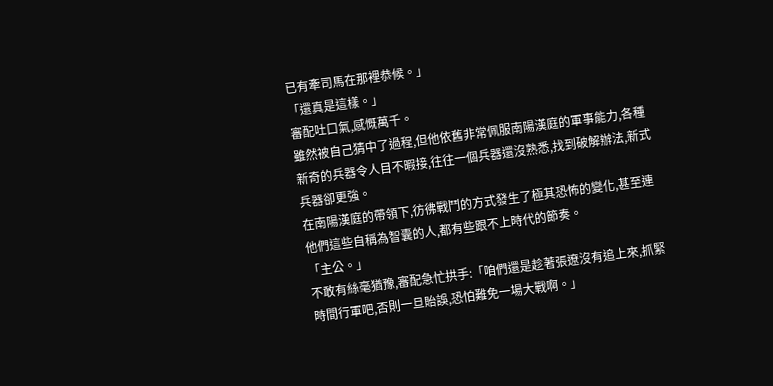已有牽司馬在那裡恭候。」
「還真是這樣。」
審配吐口氣,感慨萬千。
雖然被自己猜中了過程,但他依舊非常佩服南陽漢庭的軍事能力,各種新奇的兵器令人目不暇接,往往一個兵器還沒熟悉,找到破解辦法,新式兵器卻更強。
在南陽漢庭的帶領下,彷彿戰鬥的方式發生了極其恐怖的變化,甚至連他們這些自稱為智囊的人,都有些跟不上時代的節奏。
「主公。」
不敢有絲毫猶豫,審配急忙拱手:「咱們還是趁著張遼沒有追上來,抓緊時間行軍吧,否則一旦貽誤,恐怕難免一場大戰啊。」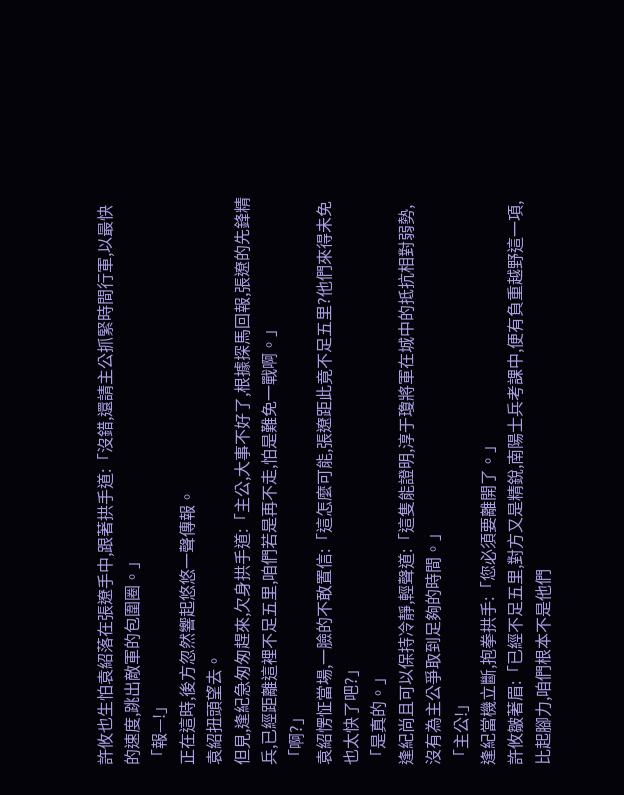許攸也生怕袁紹落在張遼手中,跟著拱手道:「沒錯,還請主公抓緊時間行軍,以最快的速度,跳出敵軍的包圍圈。」
「報—!」
正在這時,後方忽然響起悠悠一聲傳報。
袁紹扭頭望去。
但見,逢紀急匆匆趕來,欠身拱手道:「主公,大事不好了,根據探馬回報,張遼的先鋒精兵,已經距離這裡不足五里,咱們若是再不走,怕是難免一戰啊。」
「啊?」
袁紹愣怔當場,一臉的不敢置信:「這怎麼可能,張遼距此竟不足五里?他們來得未免也太快了吧?」
「是真的。」
逢紀尚且可以保持冷靜,輕聲道:「這隻能證明,淳于瓊將軍在城中的抵抗相對弱勢,沒有為主公爭取到足夠的時間。」
「主公!」
逢紀當機立斷,抱拳拱手:「您必須要離開了。」
許攸皺著眉:「已經不足五里,對方又是精銳,南陽士兵考課中,便有負重越野這一項,比起腳力,咱們根本不是他們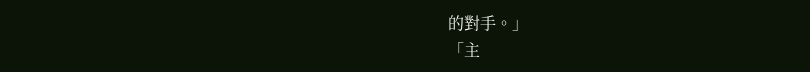的對手。」
「主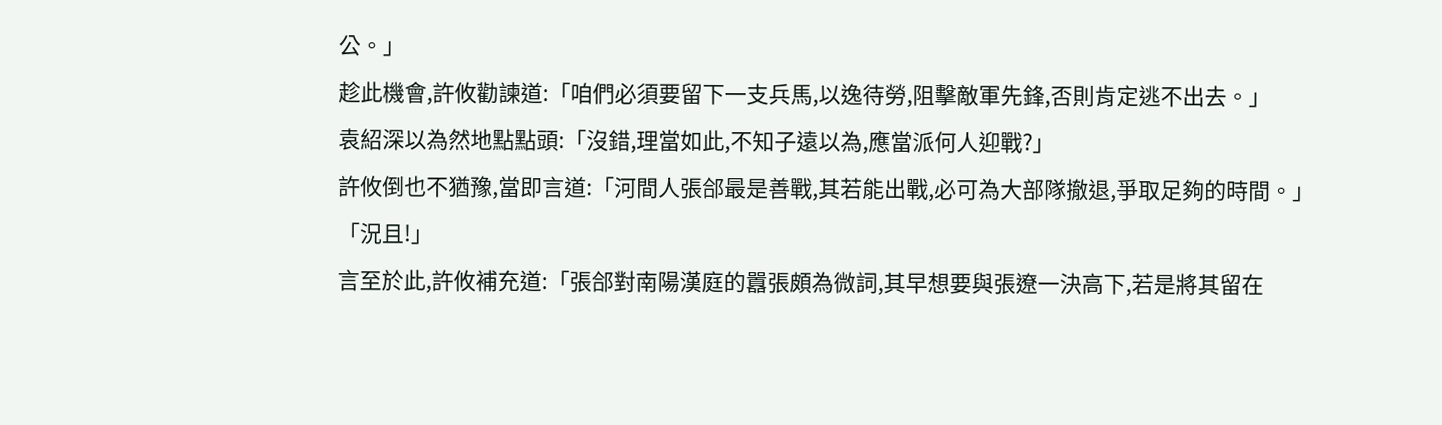公。」
趁此機會,許攸勸諫道:「咱們必須要留下一支兵馬,以逸待勞,阻擊敵軍先鋒,否則肯定逃不出去。」
袁紹深以為然地點點頭:「沒錯,理當如此,不知子遠以為,應當派何人迎戰?」
許攸倒也不猶豫,當即言道:「河間人張郃最是善戰,其若能出戰,必可為大部隊撤退,爭取足夠的時間。」
「況且!」
言至於此,許攸補充道:「張郃對南陽漢庭的囂張頗為微詞,其早想要與張遼一決高下,若是將其留在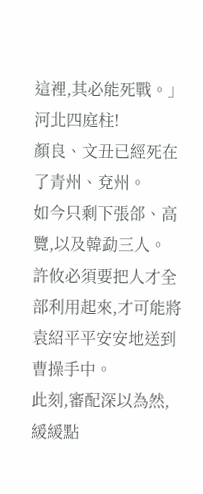這裡,其必能死戰。」
河北四庭柱!
顏良、文丑已經死在了青州、兗州。
如今只剩下張郃、高覽,以及韓勐三人。
許攸必須要把人才全部利用起來,才可能將袁紹平平安安地送到曹操手中。
此刻,審配深以為然,緩緩點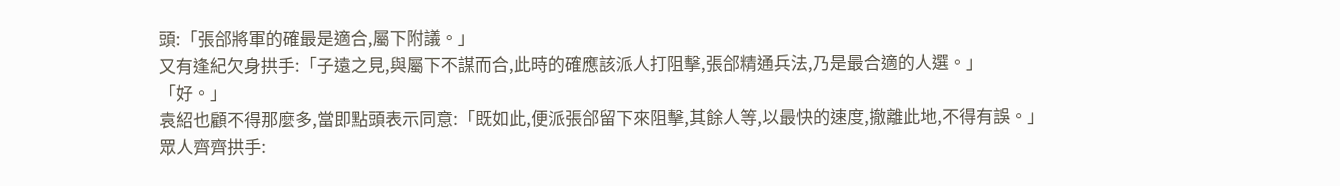頭:「張郃將軍的確最是適合,屬下附議。」
又有逢紀欠身拱手:「子遠之見,與屬下不謀而合,此時的確應該派人打阻擊,張郃精通兵法,乃是最合適的人選。」
「好。」
袁紹也顧不得那麼多,當即點頭表示同意:「既如此,便派張郃留下來阻擊,其餘人等,以最快的速度,撤離此地,不得有誤。」
眾人齊齊拱手: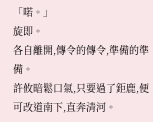「喏。」
旋即。
各自離開,傳令的傳令,準備的準備。
許攸暗鬆口氣,只要過了鉅鹿,便可改道南下,直奔清河。